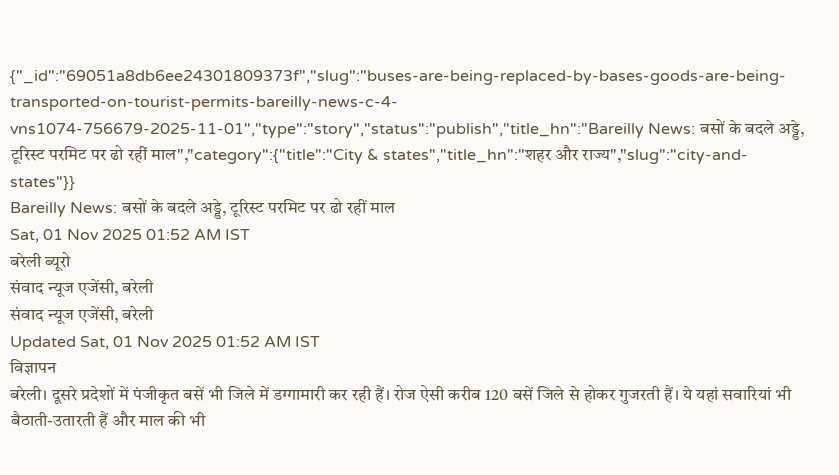{"_id":"69051a8db6ee24301809373f","slug":"buses-are-being-replaced-by-bases-goods-are-being-transported-on-tourist-permits-bareilly-news-c-4-vns1074-756679-2025-11-01","type":"story","status":"publish","title_hn":"Bareilly News: बसों के बदले अड्डे, टूरिस्ट परमिट पर ढो रहीं माल","category":{"title":"City & states","title_hn":"शहर और राज्य","slug":"city-and-states"}}
Bareilly News: बसों के बदले अड्डे, टूरिस्ट परमिट पर ढो रहीं माल
Sat, 01 Nov 2025 01:52 AM IST
बरेली ब्यूरो
संवाद न्यूज एजेंसी, बरेली
संवाद न्यूज एजेंसी, बरेली
Updated Sat, 01 Nov 2025 01:52 AM IST
विज्ञापन
बरेली। दूसरे प्रदेशों में पंजीकृत बसें भी जिले में डग्गामारी कर रही हैं। रोज ऐसी करीब 120 बसें जिले से होकर गुजरती हैं। ये यहां सवारियां भी बैठाती-उतारती हैं और माल की भी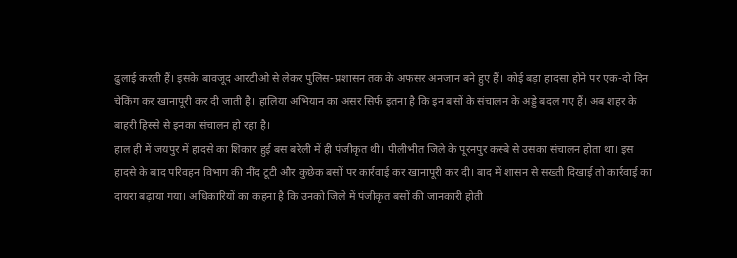ढुलाई करती हैं। इसके बावजूद आरटीओ से लेकर पुलिस-प्रशासन तक के अफसर अनजान बने हुए हैं। कोई बड़ा हादसा होने पर एक-दो दिन चेकिंग कर खानापूरी कर दी जाती है। हालिया अभियान का असर सिर्फ इतना है कि इन बसों के संचालन के अड्डे बदल गए हैं। अब शहर के बाहरी हिस्से से इनका संचालन हो रहा है।
हाल ही में जयपुर में हादसे का शिकार हुई बस बरेली में ही पंजीकृत थी। पीलीभीत जिले के पूरनपुर कस्बे से उसका संचालन होता था। इस हादसे के बाद परिवहन विभाग की नींद टूटी और कुछेक बसों पर कार्रवाई कर खानापूरी कर दी। बाद में शासन से सख्ती दिखाई तो कार्रवाई का दायरा बढ़ाया गया। अधिकारियों का कहना है कि उनको जिले में पंजीकृत बसों की जानकारी होती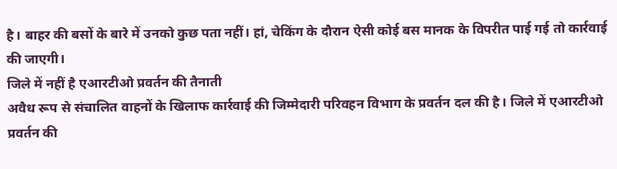है। बाहर की बसों के बारे में उनको कुछ पता नहीं। हां, चेकिंग के दौरान ऐसी कोई बस मानक के विपरीत पाई गई तो कार्रवाई की जाएगी।
जिले में नहीं है एआरटीओ प्रवर्तन की तैनाती
अवैध रूप से संचालित वाहनों के खिलाफ कार्रवाई की जिम्मेदारी परिवहन विभाग के प्रवर्तन दल की है। जिले में एआरटीओ प्रवर्तन की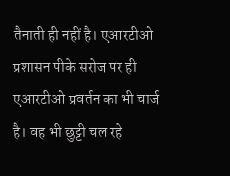तैनाती ही नहीं है। एआरटीओ प्रशासन पीके सरोज पर ही एआरटीओ प्रवर्तन का भी चार्ज है। वह भी छुट्टी चल रहे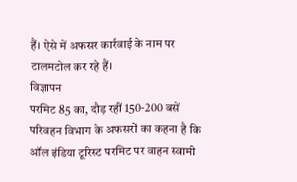हैं। ऐसे में अफसर कार्रवाई के नाम पर टालमटोल कर रहे हैं।
विज्ञापन
परमिट 85 का, दौड़ रहीं 150-200 बसें
परिवहन विभाग के अफसरों का कहना है कि ऑल इंडिया टूरिस्ट परमिट पर वाहन स्वामी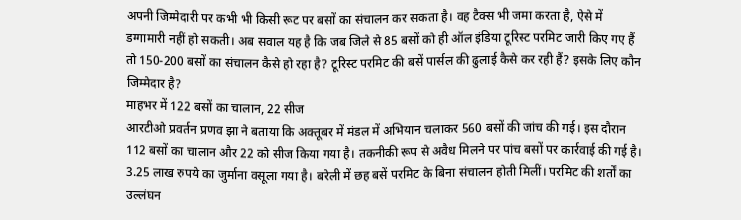अपनी जिम्मेदारी पर कभी भी किसी रूट पर बसों का संचालन कर सकता है। वह टैक्स भी जमा करता है, ऐसे में डग्गामारी नहीं हो सकती। अब सवाल यह है कि जब जिले से 85 बसों को ही ऑल इंडिया टूरिस्ट परमिट जारी किए गए हैं तो 150-200 बसों का संचालन कैसे हो रहा है? टूरिस्ट परमिट की बसें पार्सल की ढुलाई कैसे कर रही हैं? इसके लिए कौन जिम्मेदार है?
माहभर में 122 बसों का चालान, 22 सीज
आरटीओ प्रवर्तन प्रणव झा ने बताया कि अक्तूबर में मंडल में अभियान चलाकर 560 बसों की जांच की गई। इस दौरान 112 बसों का चालान और 22 को सीज किया गया है। तकनीकी रूप से अवैध मिलने पर पांच बसों पर कार्रवाई की गई है। 3.25 लाख रुपये का जुर्माना वसूला गया है। बरेली में छह बसें परमिट के बिना संचालन होती मिलीं। परमिट की शर्तों का उल्लंघन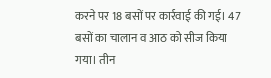करने पर 18 बसों पर कार्रवाई की गई। 47 बसों का चालान व आठ को सीज किया गया। तीन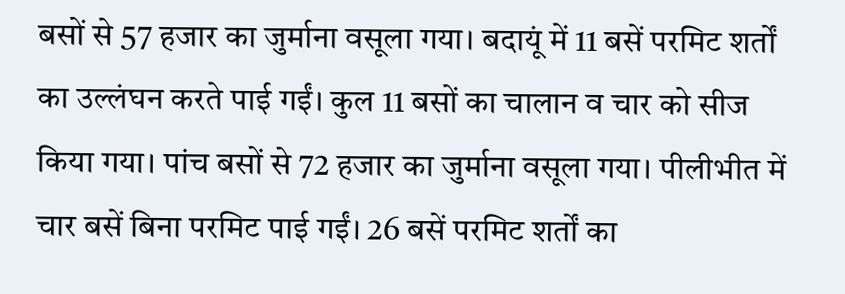बसों से 57 हजार का जुर्माना वसूला गया। बदायूं में 11 बसें परमिट शर्तों का उल्लंघन करते पाई गईं। कुल 11 बसों का चालान व चार को सीज किया गया। पांच बसों से 72 हजार का जुर्माना वसूला गया। पीलीभीत में चार बसें बिना परमिट पाई गईं। 26 बसें परमिट शर्तों का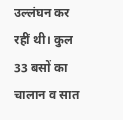उल्लंघन कर रहीं थी। कुल 33 बसों का चालान व सात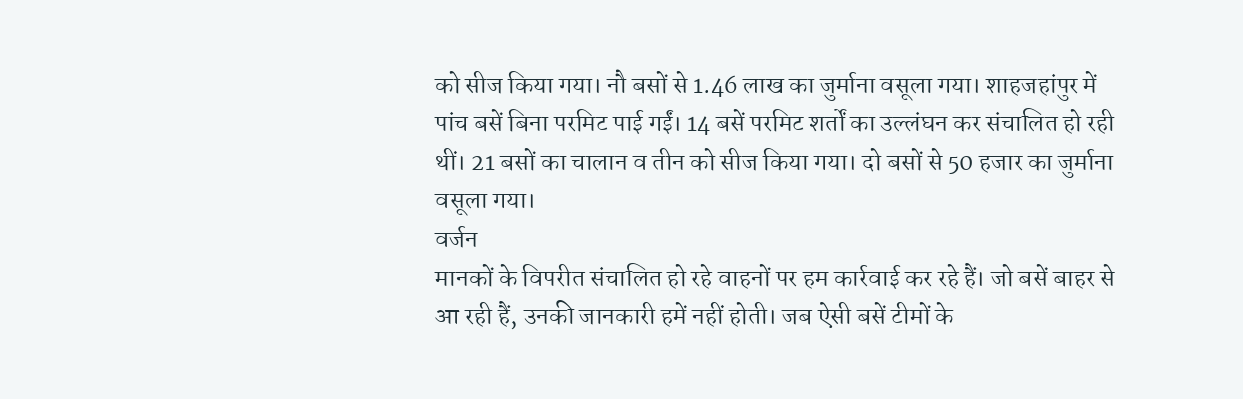को सीज किया गया। नौ बसों से 1.46 लाख का जुर्माना वसूला गया। शाहजहांपुर में पांच बसें बिना परमिट पाई गईं। 14 बसें परमिट शर्तों का उल्लंघन कर संचालित हो रही थीं। 21 बसों का चालान व तीन को सीज किया गया। दो बसों से 50 हजार का जुर्माना वसूला गया।
वर्जन
मानकों के विपरीत संचालित हो रहे वाहनों पर हम कार्रवाई कर रहे हैं। जो बसें बाहर से आ रही हैं, उनकी जानकारी हमें नहीं होती। जब ऐसी बसें टीमों के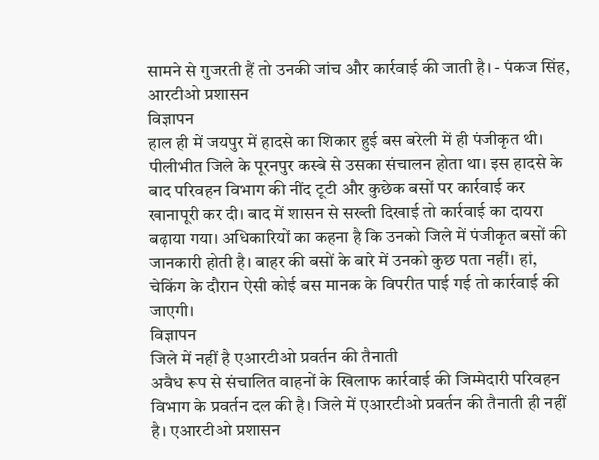सामने से गुजरती हैं तो उनकी जांच और कार्रवाई की जाती है। - पंकज सिंह, आरटीओ प्रशासन
विज्ञापन
हाल ही में जयपुर में हादसे का शिकार हुई बस बरेली में ही पंजीकृत थी। पीलीभीत जिले के पूरनपुर कस्बे से उसका संचालन होता था। इस हादसे के बाद परिवहन विभाग की नींद टूटी और कुछेक बसों पर कार्रवाई कर खानापूरी कर दी। बाद में शासन से सख्ती दिखाई तो कार्रवाई का दायरा बढ़ाया गया। अधिकारियों का कहना है कि उनको जिले में पंजीकृत बसों की जानकारी होती है। बाहर की बसों के बारे में उनको कुछ पता नहीं। हां, चेकिंग के दौरान ऐसी कोई बस मानक के विपरीत पाई गई तो कार्रवाई की जाएगी।
विज्ञापन
जिले में नहीं है एआरटीओ प्रवर्तन की तैनाती
अवैध रूप से संचालित वाहनों के खिलाफ कार्रवाई की जिम्मेदारी परिवहन विभाग के प्रवर्तन दल की है। जिले में एआरटीओ प्रवर्तन की तैनाती ही नहीं है। एआरटीओ प्रशासन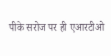पीके सरोज पर ही एआरटीओ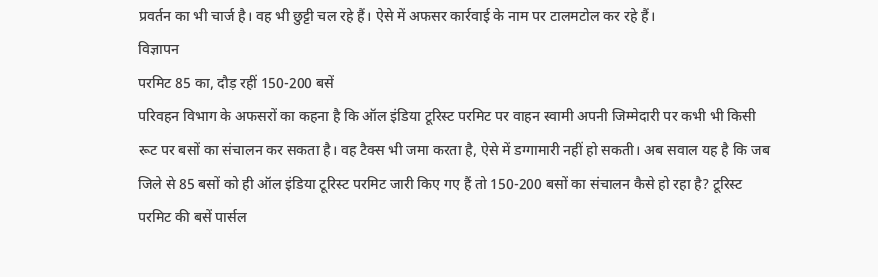प्रवर्तन का भी चार्ज है। वह भी छुट्टी चल रहे हैं। ऐसे में अफसर कार्रवाई के नाम पर टालमटोल कर रहे हैं।
विज्ञापन
परमिट 85 का, दौड़ रहीं 150-200 बसें
परिवहन विभाग के अफसरों का कहना है कि ऑल इंडिया टूरिस्ट परमिट पर वाहन स्वामी अपनी जिम्मेदारी पर कभी भी किसी रूट पर बसों का संचालन कर सकता है। वह टैक्स भी जमा करता है, ऐसे में डग्गामारी नहीं हो सकती। अब सवाल यह है कि जब जिले से 85 बसों को ही ऑल इंडिया टूरिस्ट परमिट जारी किए गए हैं तो 150-200 बसों का संचालन कैसे हो रहा है? टूरिस्ट परमिट की बसें पार्सल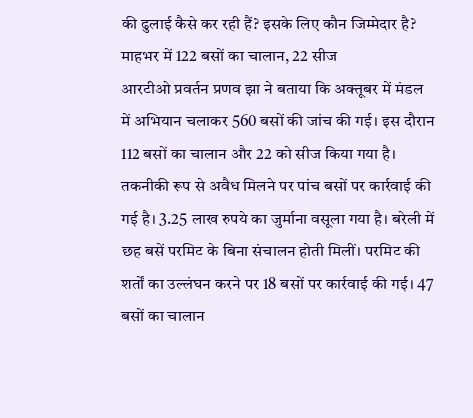की ढुलाई कैसे कर रही हैं? इसके लिए कौन जिम्मेदार है?
माहभर में 122 बसों का चालान, 22 सीज
आरटीओ प्रवर्तन प्रणव झा ने बताया कि अक्तूबर में मंडल में अभियान चलाकर 560 बसों की जांच की गई। इस दौरान 112 बसों का चालान और 22 को सीज किया गया है। तकनीकी रूप से अवैध मिलने पर पांच बसों पर कार्रवाई की गई है। 3.25 लाख रुपये का जुर्माना वसूला गया है। बरेली में छह बसें परमिट के बिना संचालन होती मिलीं। परमिट की शर्तों का उल्लंघन करने पर 18 बसों पर कार्रवाई की गई। 47 बसों का चालान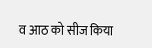व आठ को सीज किया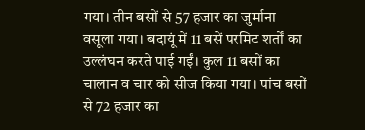गया। तीन बसों से 57 हजार का जुर्माना वसूला गया। बदायूं में 11 बसें परमिट शर्तों का उल्लंघन करते पाई गईं। कुल 11 बसों का चालान व चार को सीज किया गया। पांच बसों से 72 हजार का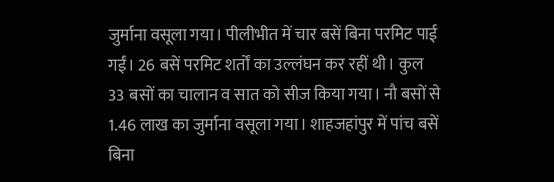जुर्माना वसूला गया। पीलीभीत में चार बसें बिना परमिट पाई गईं। 26 बसें परमिट शर्तों का उल्लंघन कर रहीं थी। कुल 33 बसों का चालान व सात को सीज किया गया। नौ बसों से 1.46 लाख का जुर्माना वसूला गया। शाहजहांपुर में पांच बसें बिना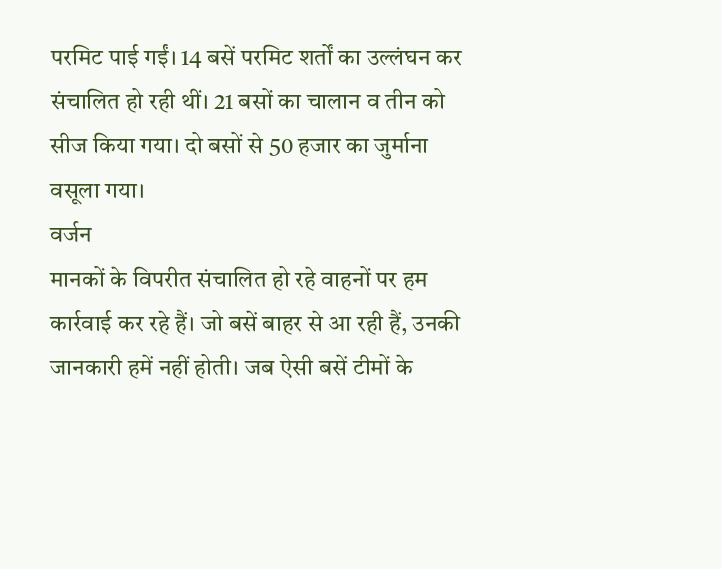परमिट पाई गईं। 14 बसें परमिट शर्तों का उल्लंघन कर संचालित हो रही थीं। 21 बसों का चालान व तीन को सीज किया गया। दो बसों से 50 हजार का जुर्माना वसूला गया।
वर्जन
मानकों के विपरीत संचालित हो रहे वाहनों पर हम कार्रवाई कर रहे हैं। जो बसें बाहर से आ रही हैं, उनकी जानकारी हमें नहीं होती। जब ऐसी बसें टीमों के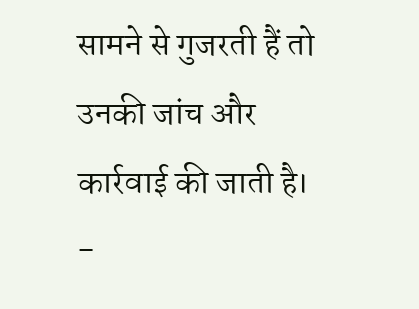सामने से गुजरती हैं तो उनकी जांच और कार्रवाई की जाती है। -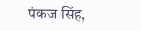पंकज सिंह,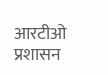आरटीओ प्रशासन